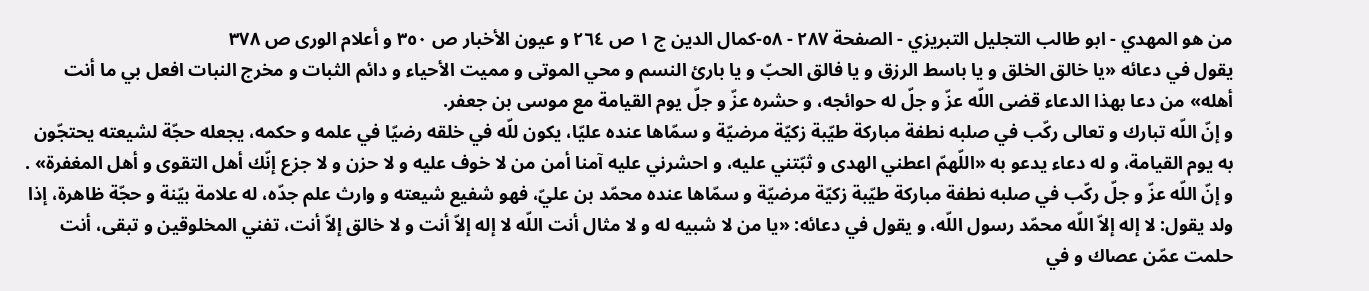من هو المهدي - ابو طالب التجليل التبريزي - الصفحة ٢٨٧ - ٥٨-كمال الدين ج ١ ص ٢٦٤ و عيون الأخبار ص ٣٥٠ و أعلام الورى ص ٣٧٨
يقول في دعائه «يا خالق الخلق و يا باسط الرزق و يا فالق الحبّ و يا بارئ النسم و محي الموتى و مميت الأحياء و دائم الثبات و مخرج النبات افعل بي ما أنت أهله» من دعا بهذا الدعاء قضى اللّه عزّ و جلّ له حوائجه، و حشره عزّ و جلّ يوم القيامة مع موسى بن جعفر.
و إنّ اللّه تبارك و تعالى ركّب في صلبه نطفة مباركة طيّبة زكيّة مرضيّة و سمّاها عنده عليّا، يكون للّه في خلقه رضيّا في علمه و حكمه، يجعله حجّة لشيعته يحتجّون به يوم القيامة، و له دعاء يدعو به «اللّهمّ اعطني الهدى و ثبّتني عليه، و احشرني عليه آمنا أمن من لا خوف عليه و لا حزن و لا جزع إنّك أهل التقوى و أهل المغفرة» .
و إنّ اللّه عزّ و جلّ ركّب في صلبه نطفة مباركة طيّبة زكيّة مرضيّة و سمّاها عنده محمّد بن عليّ، فهو شفيع شيعته و وارث علم جدّه، له علامة بيّنة و حجّة ظاهرة، إذا ولد يقول: لا إله إلاّ اللّه محمّد رسول اللّه، و يقول في دعائه: «يا من لا شبيه له و لا مثال أنت اللّه لا إله إلاّ أنت و لا خالق إلاّ أنت، تفني المخلوقين و تبقى، أنت حلمت عمّن عصاك و في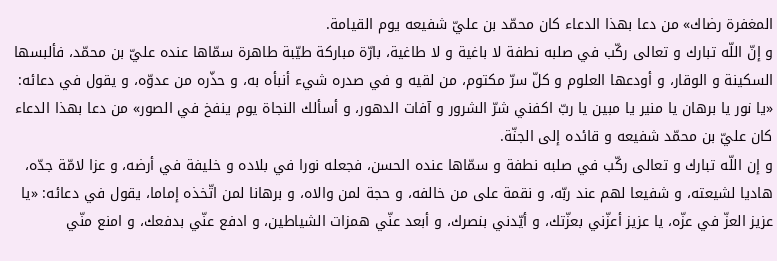المغفرة رضاك» من دعا بهذا الدعاء كان محمّد بن عليّ شفيعه يوم القيامة.
و إنّ اللّه تبارك و تعالى ركّب في صلبه نطفة لا باغية و لا طاغية، بارّة مباركة طيّبة طاهرة سمّاها عنده عليّ بن محمّد، فألبسها السكينة و الوقار، و أودعها العلوم و كلّ سرّ مكتوم، من لقيه و في صدره شيء أنبأه به، و حذّره من عدوّه، و يقول في دعائه: «يا نور يا برهان يا منير يا مبين يا ربّ اكفني شرّ الشرور و آفات الدهور، و أسألك النجاة يوم ينفخ في الصور» من دعا بهذا الدعاء كان عليّ بن محمّد شفيعه و قائده إلى الجنّة.
و إن اللّه تبارك و تعالى ركّب في صلبه نطفة و سمّاها عنده الحسن، فجعله نورا في بلاده و خليفة في أرضه، و عزا لامّة جدّه، هاديا لشيعته، و شفيعا لهم عند ربّه، و نقمة على من خالفه، و حجة لمن والاه، و برهانا لمن اتّخذه إماما، يقول في دعائه: «يا عزيز العزّ في عزّه، يا عزيز أعزّني بعزّتك، و أيّدني بنصرك، و أبعد عنّي همزات الشياطين، و ادفع عنّي بدفعك، و امنع منّي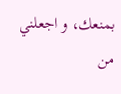بمنعك، و اجعلني من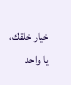خيار خلقك، يا واحد